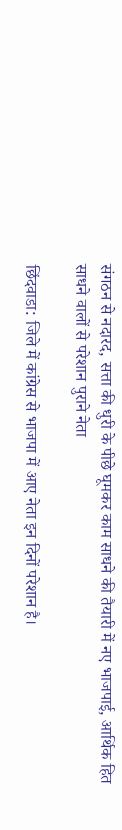संगठन से नदारद, सत्ता की धुरी के पीछे घूमकर काम साधने की तैयारी में नए भाजपाई, आर्थिक हित साधने वालों से परेशान पुराने नेता

छिंदवाडा: जिले में कांग्रेस से भाजपा में आए नेता इन दिनों परेशान है।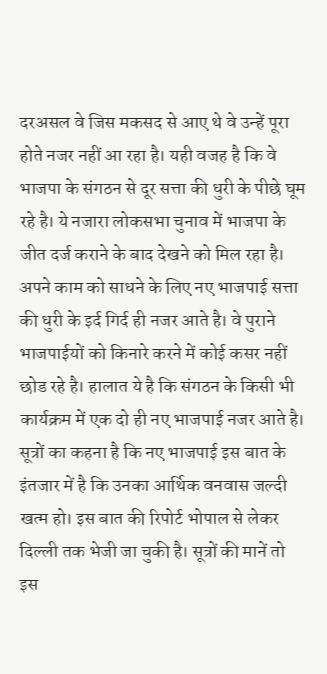दरअसल वे जिस मकसद से आए थे वे उन्हें पूरा होते नजर नहीं आ रहा है। यही वजह है कि वे भाजपा के संगठन से दूर सत्ता की धुरी के पीछे घूम रहे है। ये नजारा लोकसभा चुनाव में भाजपा के जीत दर्ज कराने के बाद देखने को मिल रहा है। अपने काम को साधने के लिए नए भाजपाई सत्ता की धुरी के इर्द गिर्द ही नजर आते है। वे पुराने भाजपाईयों को किनारे करने में कोई कसर नहीं छोड रहे है। हालात ये है कि संगठन के किसी भी कार्यक्रम में एक दो ही नए भाजपाई नजर आते है। सूत्रों का कहना है कि नए भाजपाई इस बात के इंतजार में है कि उनका आर्थिक वनवास जल्दी खत्म हो। इस बात की रिपोर्ट भोपाल से लेकर दिल्ली तक भेजी जा चुकी है। सूत्रों की मानें तो इस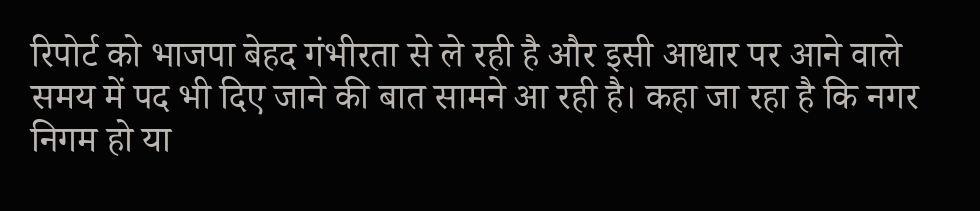रिपोर्ट को भाजपा बेहद गंभीरता से ले रही है और इसी आधार पर आने वाले समय में पद भी दिए जाने की बात सामने आ रही है। कहा जा रहा है कि नगर निगम हो या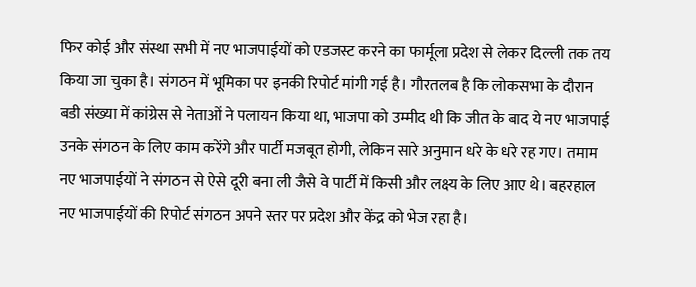फिर कोई और संस्था सभी में नए भाजपाईयों को एडजस्ट करने का फार्मूला प्रदेश से लेकर दिल्ली तक तय किया जा चुका है। संगठन में भूमिका पर इनकी रिपोर्ट मांगी गई है। गौरतलब है कि लोकसभा के दौरान बडी संख्या में कांग्रेस से नेताओं ने पलायन किया था, भाजपा को उम्मीद थी कि जीत के बाद ये नए भाजपाई उनके संगठन के लिए काम करेंगे और पार्टी मजबूत होगी, लेकिन सारे अनुमान धरे के धरे रह गए। तमाम नए भाजपाईयों ने संगठन से ऐसे दूरी बना ली जैसे वे पार्टी में किसी और लक्ष्य के लिए आए थे। बहरहाल नए भाजपाईयों की रिपोर्ट संगठन अपने स्तर पर प्रदेश और केंद्र को भेज रहा है।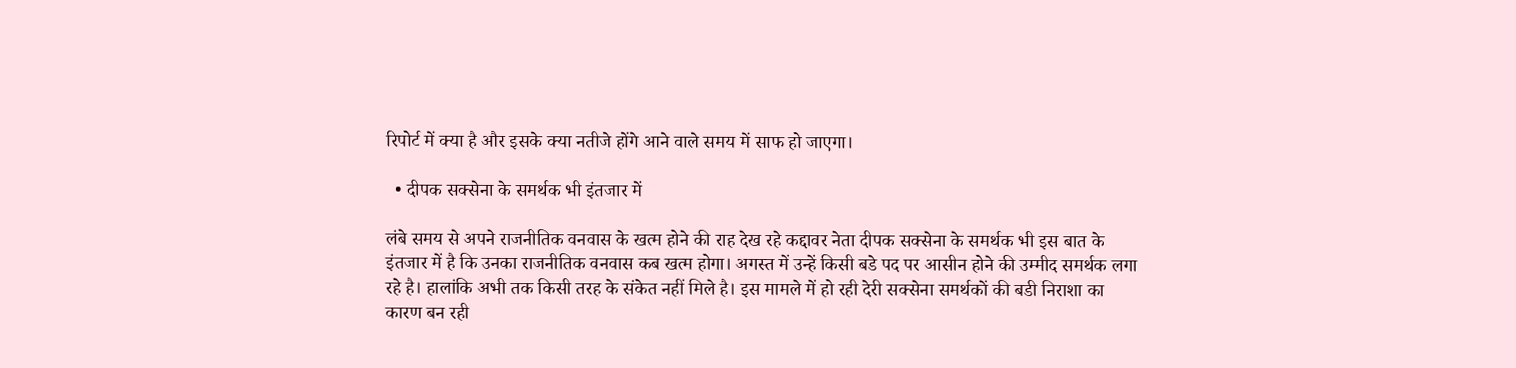रिपोर्ट में क्या है और इसके क्या नतीजे होंगे आने वाले समय में साफ हो जाएगा।

  • दीपक सक्सेना के समर्थक भी इंतजार में

लंबे समय से अपने राजनीतिक वनवास के खत्म होने की राह देख रहे कद्दावर नेता दीपक सक्सेना के समर्थक भी इस बात के इंतजार में है कि उनका राजनीतिक वनवास कब खत्म होगा। अगस्त में उन्हें किसी बडे पद पर आसीन होने की उम्मीद समर्थक लगा रहे है। हालांकि अभी तक किसी तरह के संकेत नहीं मिले है। इस मामले में हो रही देरी सक्सेना समर्थकों की बडी निराशा का कारण बन रही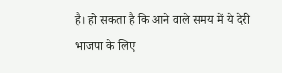है। हो सकता है कि आने वाले समय में ये देरी भाजपा के लिए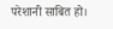परेशानी साबित हो।